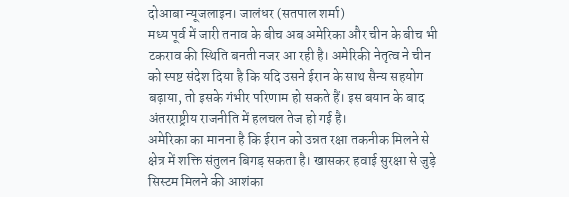दोआबा न्यूजलाइन। जालंधर (सतपाल शर्मा)
मध्य पूर्व में जारी तनाव के बीच अब अमेरिका और चीन के बीच भी टकराव की स्थिति बनती नजर आ रही है। अमेरिकी नेतृत्व ने चीन को स्पष्ट संदेश दिया है कि यदि उसने ईरान के साथ सैन्य सहयोग बढ़ाया, तो इसके गंभीर परिणाम हो सकते हैं। इस बयान के बाद अंतरराष्ट्रीय राजनीति में हलचल तेज हो गई है।
अमेरिका का मानना है कि ईरान को उन्नत रक्षा तकनीक मिलने से क्षेत्र में शक्ति संतुलन बिगड़ सकता है। खासकर हवाई सुरक्षा से जुड़े सिस्टम मिलने की आशंका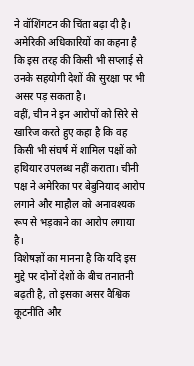ने वॉशिंगटन की चिंता बढ़ा दी है। अमेरिकी अधिकारियों का कहना है कि इस तरह की किसी भी सप्लाई से उनके सहयोगी देशों की सुरक्षा पर भी असर पड़ सकता है।
वहीं, चीन ने इन आरोपों को सिरे से खारिज करते हुए कहा है कि वह किसी भी संघर्ष में शामिल पक्षों को हथियार उपलब्ध नहीं कराता। चीनी पक्ष ने अमेरिका पर बेबुनियाद आरोप लगाने और माहौल को अनावश्यक रूप से भड़काने का आरोप लगाया है।
विशेषज्ञों का मानना है कि यदि इस मुद्दे पर दोनों देशों के बीच तनातनी बढ़ती है, तो इसका असर वैश्विक कूटनीति और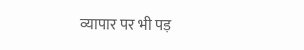व्यापार पर भी पड़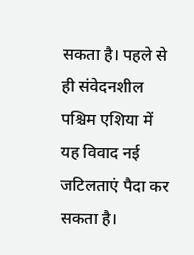सकता है। पहले से ही संवेदनशील पश्चिम एशिया में यह विवाद नई जटिलताएं पैदा कर सकता है।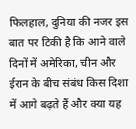फिलहाल, दुनिया की नजर इस बात पर टिकी है कि आने वाले दिनों में अमेरिका, चीन और ईरान के बीच संबंध किस दिशा में आगे बढ़ते हैं और क्या यह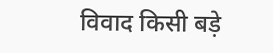विवाद किसी बड़े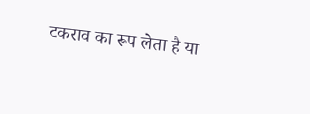टकराव का रूप लेता है या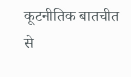कूटनीतिक बातचीत से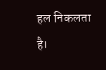हल निकलता है।